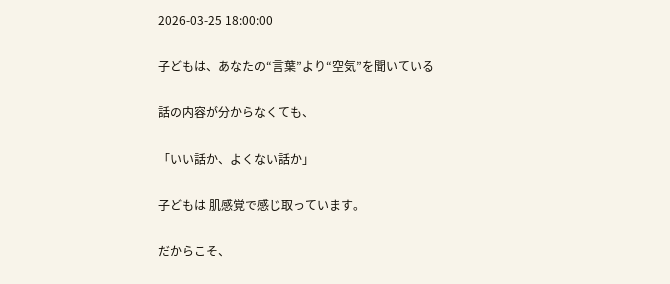2026-03-25 18:00:00

子どもは、あなたの“言葉”より“空気”を聞いている

話の内容が分からなくても、

「いい話か、よくない話か」

子どもは 肌感覚で感じ取っています。

だからこそ、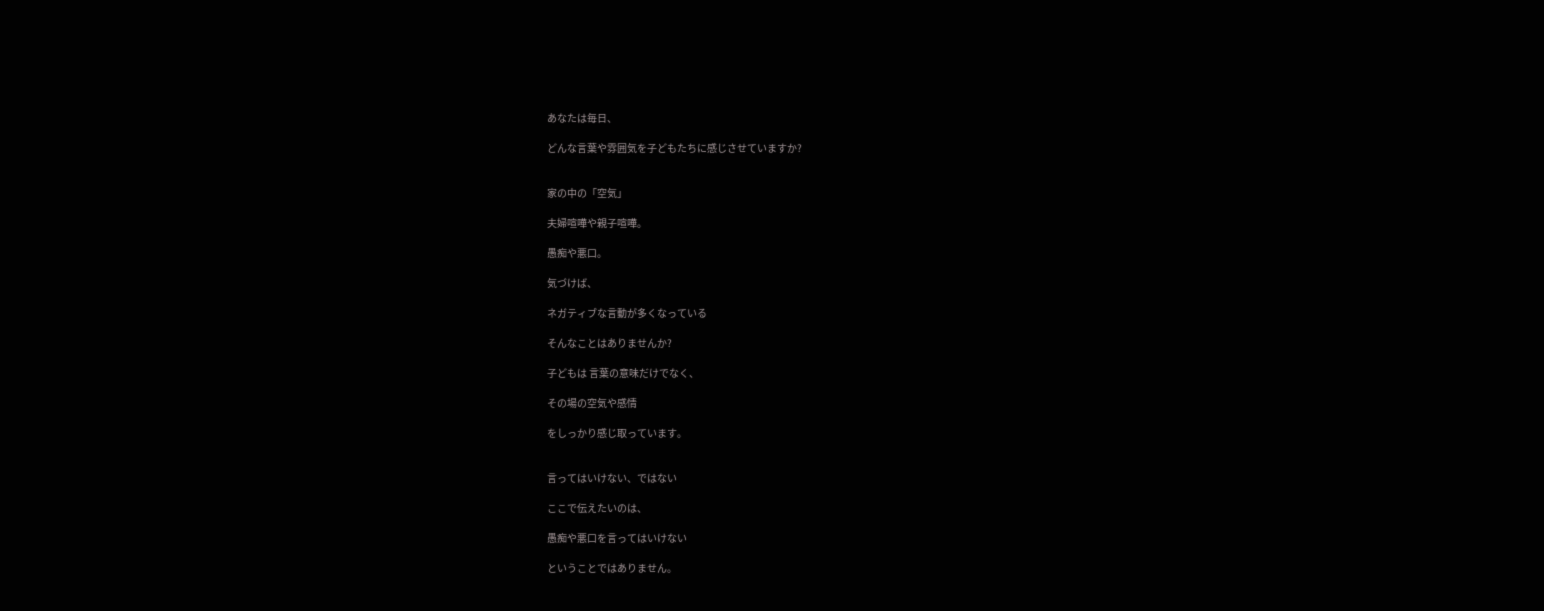あなたは毎日、

どんな言葉や雰囲気を子どもたちに感じさせていますか?


家の中の「空気」

夫婦喧嘩や親子喧嘩。

愚痴や悪口。

気づけば、

ネガティブな言動が多くなっている

そんなことはありませんか?

子どもは 言葉の意味だけでなく、

その場の空気や感情

をしっかり感じ取っています。


言ってはいけない、ではない

ここで伝えたいのは、

愚痴や悪口を言ってはいけない

ということではありません。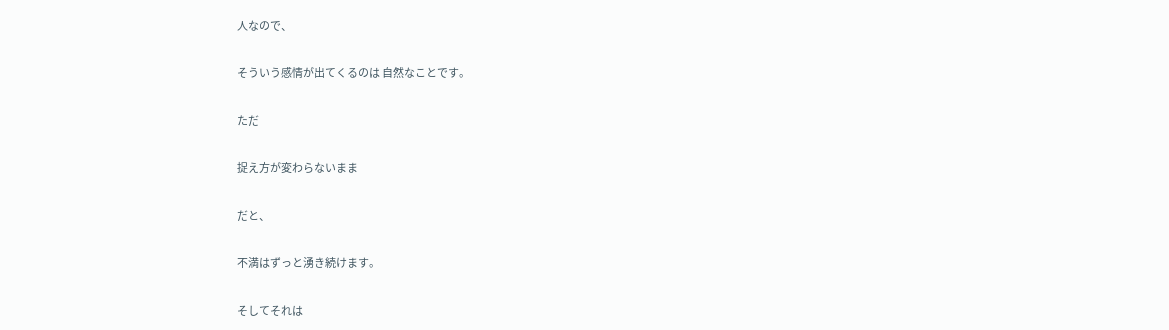人なので、

そういう感情が出てくるのは 自然なことです。

ただ

捉え方が変わらないまま

だと、

不満はずっと湧き続けます。

そしてそれは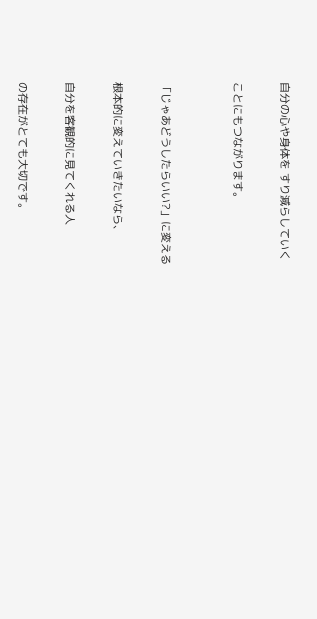自分の心や身体を すり減らしていく

ことにもつながります。


「じゃあどうしたらいい?」に変える

根本的に変えていきたいなら、

自分を客観的に見てくれる人

の存在がとても大切です。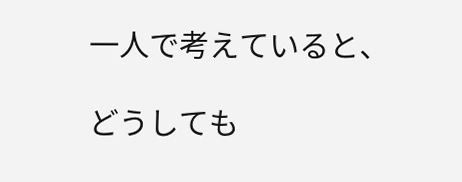一人で考えていると、

どうしても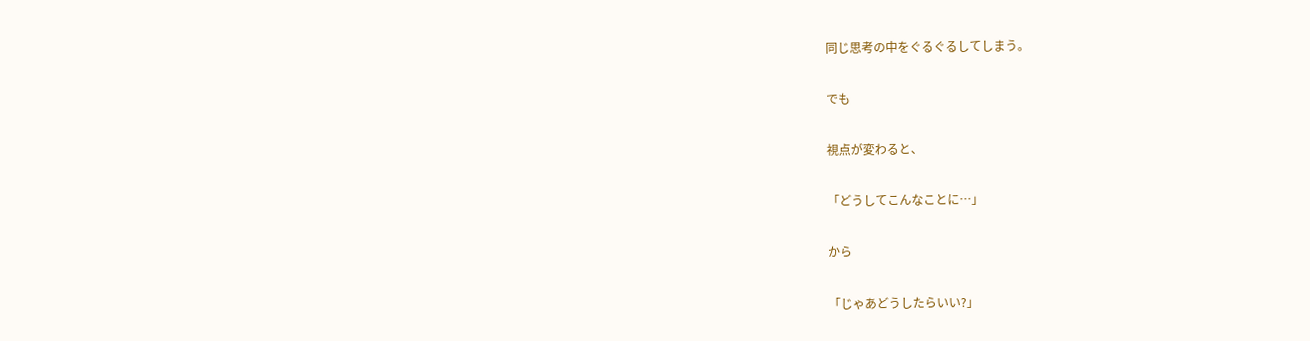同じ思考の中をぐるぐるしてしまう。

でも

視点が変わると、

「どうしてこんなことに…」

から

「じゃあどうしたらいい?」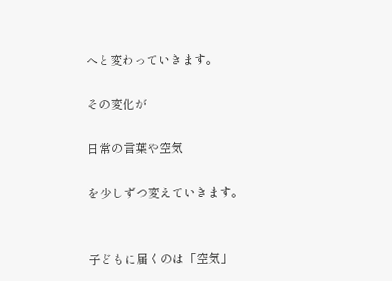へと変わっていきます。

その変化が

日常の言葉や空気

を少しずつ変えていきます。


子どもに届くのは「空気」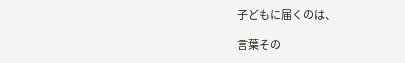子どもに届くのは、

言葉その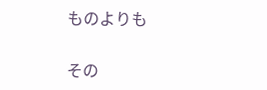ものよりも

その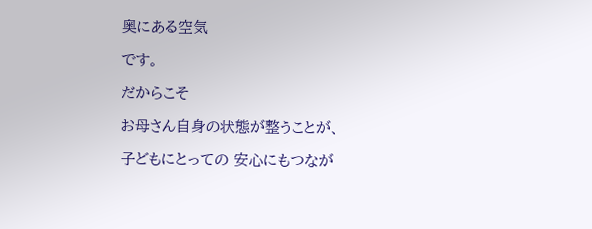奥にある空気

です。

だからこそ

お母さん自身の状態が整うことが、

子どもにとっての 安心にもつなが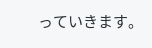っていきます。